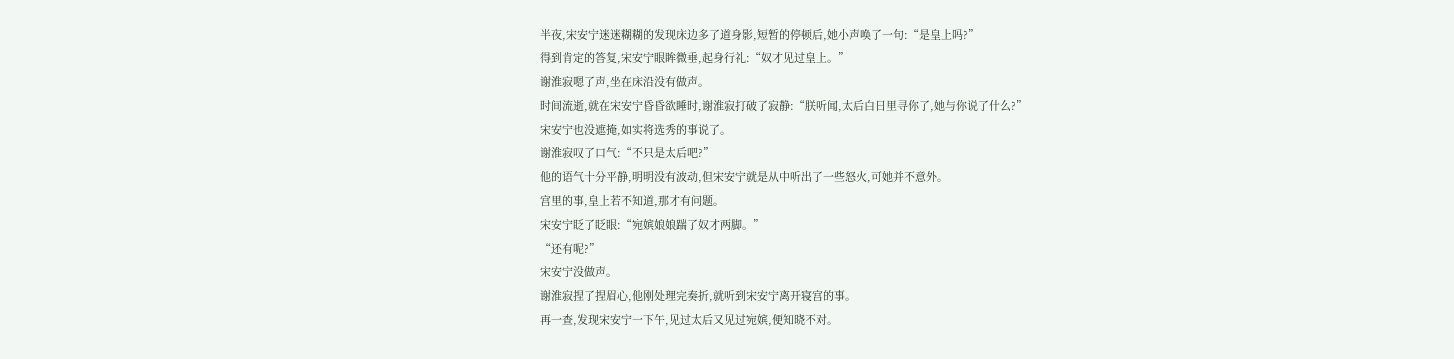半夜,宋安宁迷迷糊糊的发现床边多了道身影,短暂的停顿后,她小声唤了一句:“是皇上吗?”
得到肯定的答复,宋安宁眼眸微垂,起身行礼:“奴才见过皇上。”
谢淮寂嗯了声,坐在床沿没有做声。
时间流逝,就在宋安宁昏昏欲睡时,谢淮寂打破了寂静:“朕听闻,太后白日里寻你了,她与你说了什么?”
宋安宁也没遮掩,如实将选秀的事说了。
谢淮寂叹了口气:“不只是太后吧?”
他的语气十分平静,明明没有波动,但宋安宁就是从中听出了一些怒火,可她并不意外。
宫里的事,皇上若不知道,那才有问题。
宋安宁眨了眨眼:“宛嫔娘娘踹了奴才两脚。”
“还有呢?”
宋安宁没做声。
谢淮寂捏了捏眉心,他刚处理完奏折,就听到宋安宁离开寝宫的事。
再一查,发现宋安宁一下午,见过太后又见过宛嫔,便知晓不对。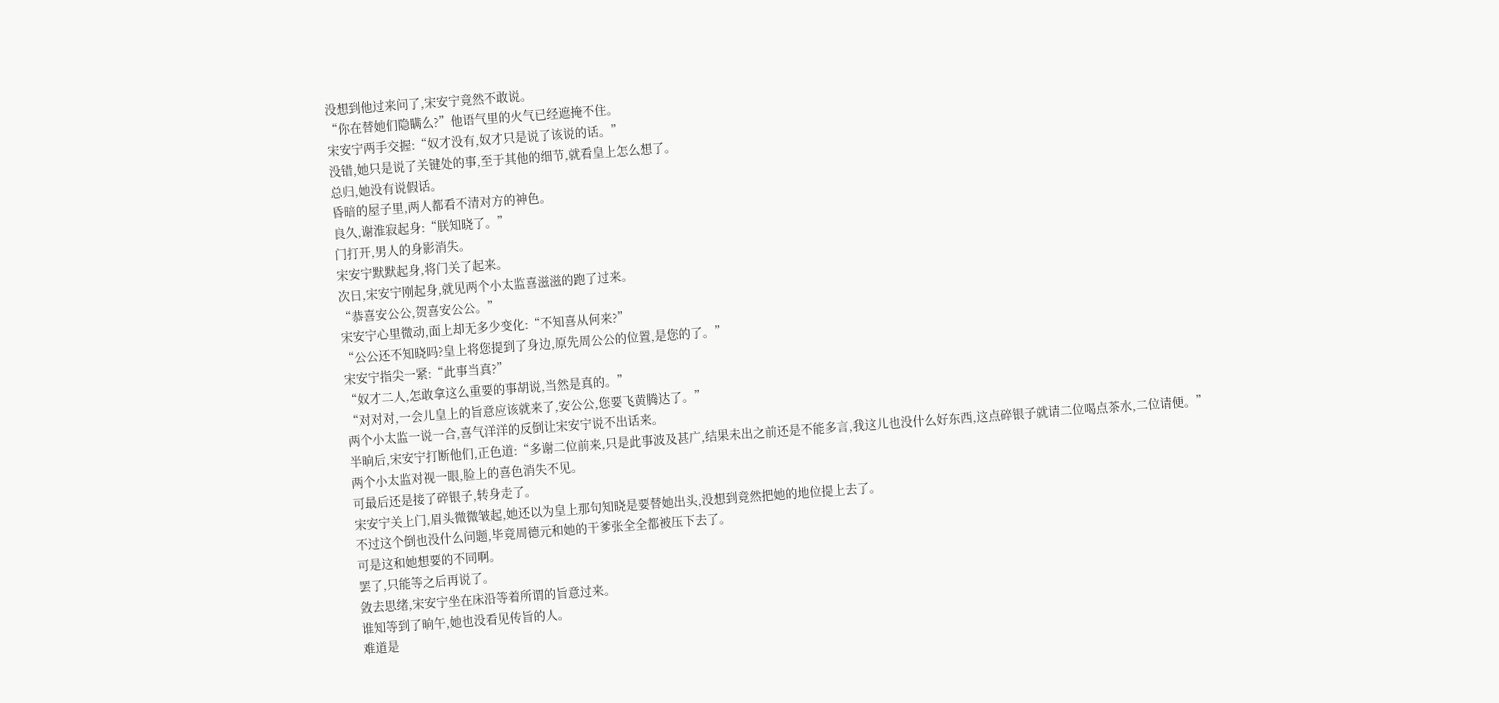没想到他过来问了,宋安宁竟然不敢说。
“你在替她们隐瞒么?”他语气里的火气已经遮掩不住。
宋安宁两手交握:“奴才没有,奴才只是说了该说的话。”
没错,她只是说了关键处的事,至于其他的细节,就看皇上怎么想了。
总归,她没有说假话。
昏暗的屋子里,两人都看不清对方的神色。
良久,谢淮寂起身:“朕知晓了。”
门打开,男人的身影消失。
宋安宁默默起身,将门关了起来。
次日,宋安宁刚起身,就见两个小太监喜滋滋的跑了过来。
“恭喜安公公,贺喜安公公。”
宋安宁心里微动,面上却无多少变化:“不知喜从何来?”
“公公还不知晓吗?皇上将您提到了身边,原先周公公的位置,是您的了。”
宋安宁指尖一紧:“此事当真?”
“奴才二人,怎敢拿这么重要的事胡说,当然是真的。”
“对对对,一会儿皇上的旨意应该就来了,安公公,您要飞黄腾达了。”
两个小太监一说一合,喜气洋洋的反倒让宋安宁说不出话来。
半晌后,宋安宁打断他们,正色道:“多谢二位前来,只是此事波及甚广,结果未出之前还是不能多言,我这儿也没什么好东西,这点碎银子就请二位喝点茶水,二位请便。”
两个小太监对视一眼,脸上的喜色消失不见。
可最后还是接了碎银子,转身走了。
宋安宁关上门,眉头微微皱起,她还以为皇上那句知晓是要替她出头,没想到竟然把她的地位提上去了。
不过这个倒也没什么问题,毕竟周德元和她的干爹张全全都被压下去了。
可是这和她想要的不同啊。
罢了,只能等之后再说了。
敛去思绪,宋安宁坐在床沿等着所谓的旨意过来。
谁知等到了晌午,她也没看见传旨的人。
难道是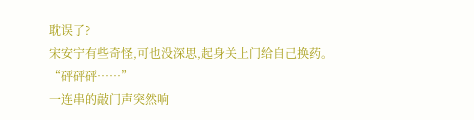耽误了?
宋安宁有些奇怪,可也没深思,起身关上门给自己换药。
“砰砰砰……”
一连串的敲门声突然响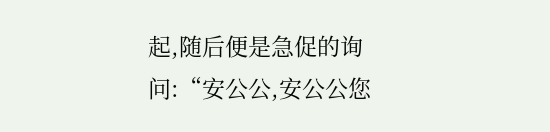起,随后便是急促的询问:“安公公,安公公您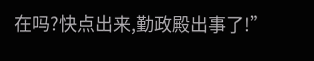在吗?快点出来,勤政殿出事了!”